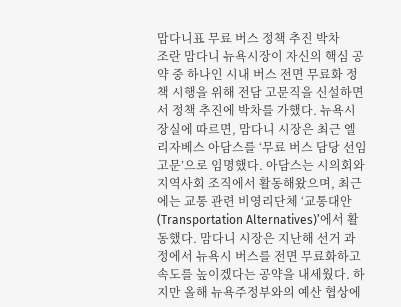맘다니표 무료 버스 정책 추진 박차
조란 맘다니 뉴욕시장이 자신의 핵심 공약 중 하나인 시내 버스 전면 무료화 정책 시행을 위해 전담 고문직을 신설하면서 정책 추진에 박차를 가했다. 뉴욕시장실에 따르면, 맘다니 시장은 최근 엘리자베스 아담스를 ‘무료 버스 담당 선임고문’으로 임명했다. 아담스는 시의회와 지역사회 조직에서 활동해왔으며, 최근에는 교통 관련 비영리단체 ‘교통대안(Transportation Alternatives)’에서 활동했다. 맘다니 시장은 지난해 선거 과정에서 뉴욕시 버스를 전면 무료화하고 속도를 높이겠다는 공약을 내세웠다. 하지만 올해 뉴욕주정부와의 예산 협상에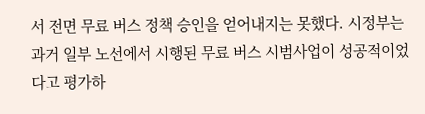서 전면 무료 버스 정책 승인을 얻어내지는 못했다. 시정부는 과거 일부 노선에서 시행된 무료 버스 시범사업이 성공적이었다고 평가하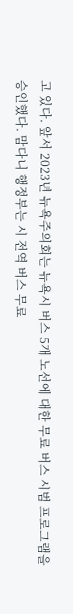고 있다. 앞서 2023년 뉴욕주의회는 뉴욕시 버스 5개 노선에 대한 무료 버스 시범 프로그램을 승인했다. 맘다니 행정부는 시 전역 버스 무료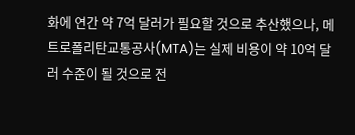화에 연간 약 7억 달러가 필요할 것으로 추산했으나, 메트로폴리탄교통공사(MTA)는 실제 비용이 약 10억 달러 수준이 될 것으로 전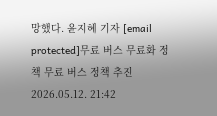망했다. 윤지혜 기자 [email protected]무료 버스 무료화 정책 무료 버스 정책 추진
2026.05.12. 21:42